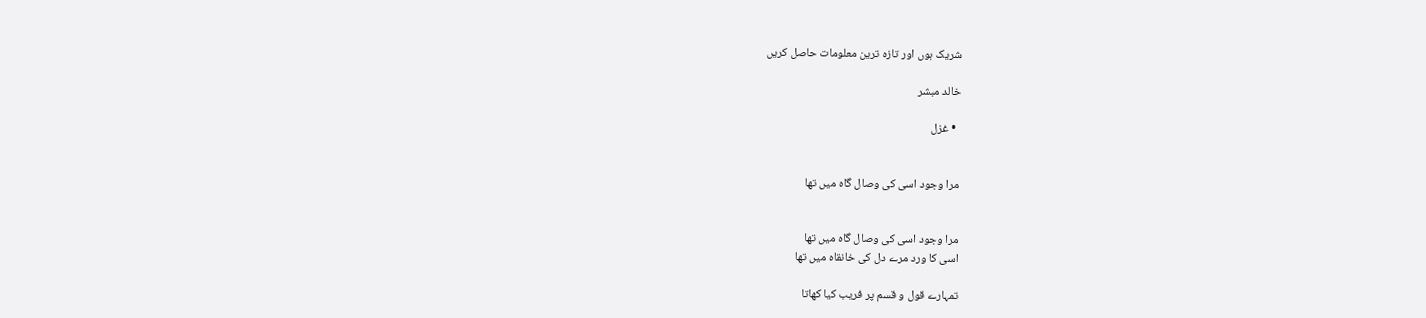شریک ہوں اور تازہ ترین معلومات حاصل کریں

خالد مبشر

  • غزل


مرا وجود اسی کی وصال گاہ میں تھا


مرا وجود اسی کی وصال گاہ میں تھا
اسی کا ورد مرے دل کی خانقاہ میں تھا

تمہارے قول و قسم پر فریب کیا کھاتا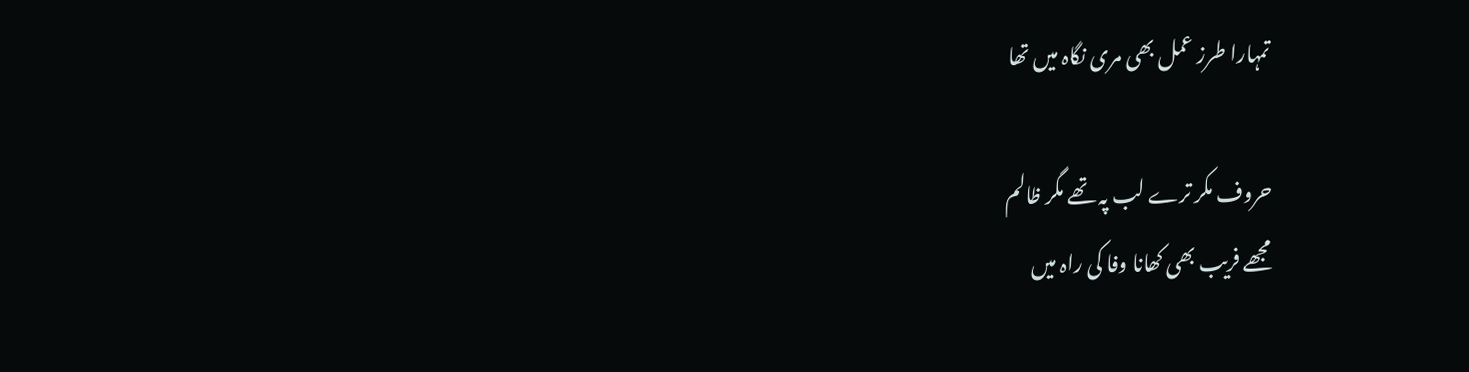تمہارا طرز عمل بھی مری نگاہ میں تھا

حروف مکر ترے لب پہ تھے مگر ظالم
مجھے فریب بھی کھانا وفا کی راہ میں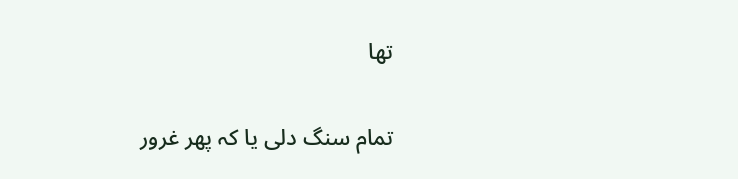تھا

تمام سنگ دلی یا کہ پھر غرور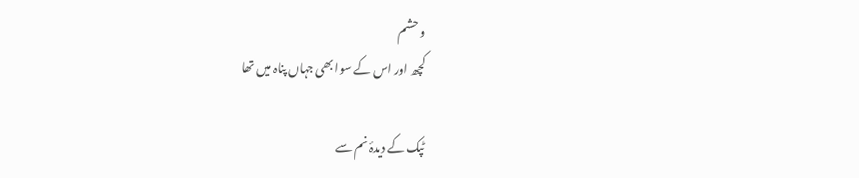و حشم
کچھ اور اس کے سوا بھی جہاں پناہ میں تھا

ٹپک کے دیدۂ نم سے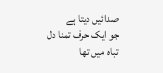صدائیں دیتا ہے
جو ایک حرف تمنا دل تباہ میں تھا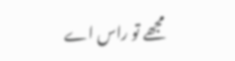مجھے تو راس اے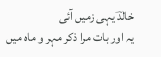خالدؔ یہی زمیں آئی
یہ اور بات مرا ذکر مہر و ماہ میں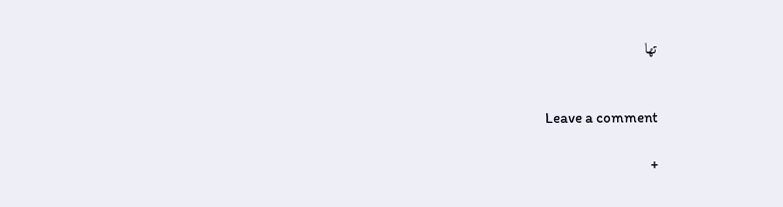تھا


Leave a comment

+